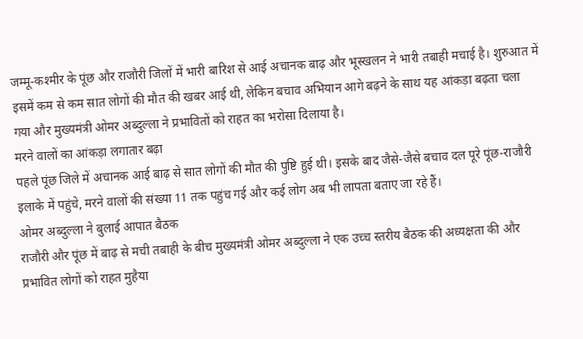जम्मू-कश्मीर के पूंछ और राजौरी जिलों में भारी बारिश से आई अचानक बाढ़ और भूस्खलन ने भारी तबाही मचाई है। शुरुआत में इसमें कम से कम सात लोगों की मौत की खबर आई थी, लेकिन बचाव अभियान आगे बढ़ने के साथ यह आंकड़ा बढ़ता चला गया और मुख्यमंत्री ओमर अब्दुल्ला ने प्रभावितों को राहत का भरोसा दिलाया है।
मरने वालों का आंकड़ा लगातार बढ़ा
पहले पूंछ जिले में अचानक आई बाढ़ से सात लोगों की मौत की पुष्टि हुई थी। इसके बाद जैसे-जैसे बचाव दल पूरे पूंछ-राजौरी इलाके में पहुंचे, मरने वालों की संख्या 11 तक पहुंच गई और कई लोग अब भी लापता बताए जा रहे हैं।
ओमर अब्दुल्ला ने बुलाई आपात बैठक
राजौरी और पूंछ में बाढ़ से मची तबाही के बीच मुख्यमंत्री ओमर अब्दुल्ला ने एक उच्च स्तरीय बैठक की अध्यक्षता की और प्रभावित लोगों को राहत मुहैया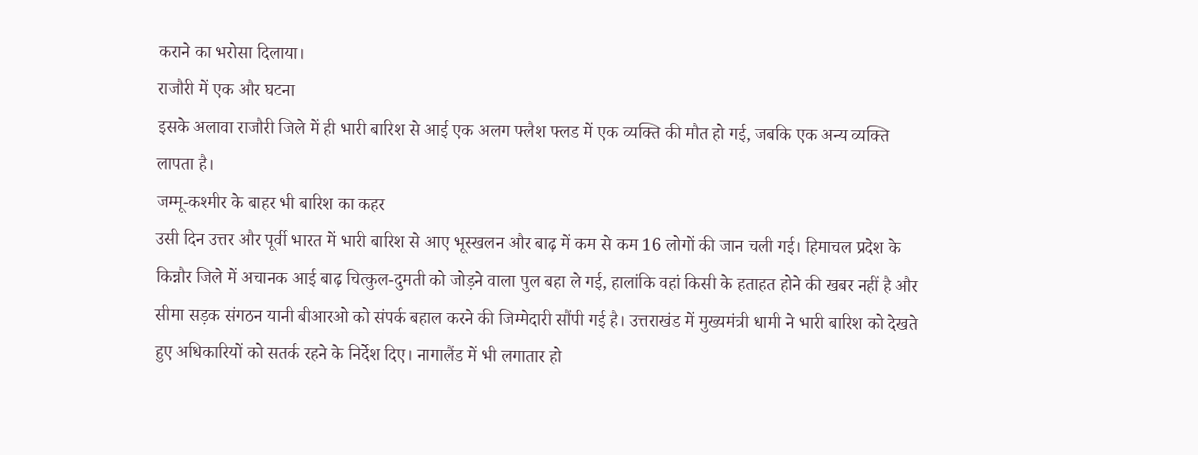कराने का भरोसा दिलाया।
राजौरी में एक और घटना
इसके अलावा राजौरी जिले में ही भारी बारिश से आई एक अलग फ्लैश फ्लड में एक व्यक्ति की मौत हो गई, जबकि एक अन्य व्यक्ति लापता है।
जम्मू-कश्मीर के बाहर भी बारिश का कहर
उसी दिन उत्तर और पूर्वी भारत में भारी बारिश से आए भूस्खलन और बाढ़ में कम से कम 16 लोगों की जान चली गई। हिमाचल प्रदेश के किन्नौर जिले में अचानक आई बाढ़ चित्कुल-दुमती को जोड़ने वाला पुल बहा ले गई, हालांकि वहां किसी के हताहत होने की खबर नहीं है और सीमा सड़क संगठन यानी बीआरओ को संपर्क बहाल करने की जिम्मेदारी सौंपी गई है। उत्तराखंड में मुख्यमंत्री धामी ने भारी बारिश को देखते हुए अधिकारियों को सतर्क रहने के निर्देश दिए। नागालैंड में भी लगातार हो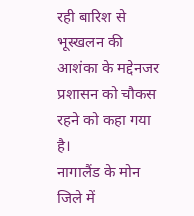रही बारिश से भूस्खलन की आशंका के मद्देनजर प्रशासन को चौकस रहने को कहा गया है।
नागालैंड के मोन जिले में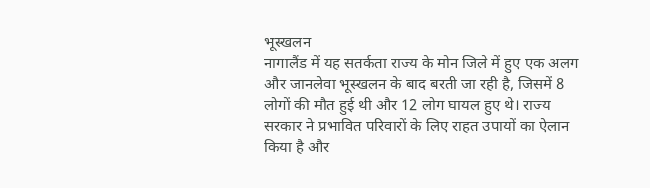भूस्खलन
नागालैंड में यह सतर्कता राज्य के मोन जिले में हुए एक अलग और जानलेवा भूस्खलन के बाद बरती जा रही है, जिसमें 8 लोगों की मौत हुई थी और 12 लोग घायल हुए थे। राज्य सरकार ने प्रभावित परिवारों के लिए राहत उपायों का ऐलान किया है और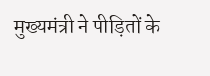मुख्यमंत्री ने पीड़ितों के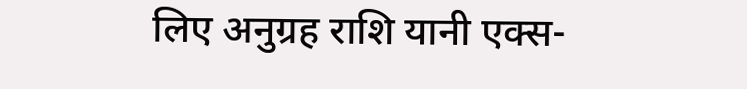लिए अनुग्रह राशि यानी एक्स-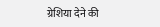ग्रेशिया देने की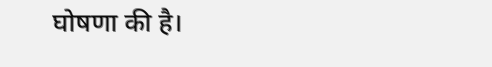घोषणा की है।